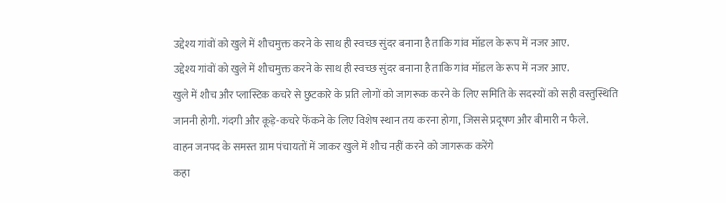उद्देश्य गांवों को खुले में शौचमुक्त करने के साथ ही स्वच्छ सुंदर बनाना है ताकि गांव मॉडल के रूप में नजर आए.
उद्देश्य गांवों को खुले में शौचमुक्त करने के साथ ही स्वच्छ सुंदर बनाना है ताकि गांव मॉडल के रूप में नजर आए.
खुले में शौच और प्लास्टिक कचरे से छुटकारे के प्रति लोगों को जागरूक करने के लिए समिति के सदस्यों को सही वस्तुस्थिति जाननी होगी. गंदगी और कूड़े-कचरे फेंकने के लिए विशेष स्थान तय करना होगा, जिससे प्रदूषण और बीमारी न फैले.
वाहन जनपद के समस्त ग्राम पंचायतों में जाकर खुले में शौच नहीं करने को जागरूक करेंगे
कहा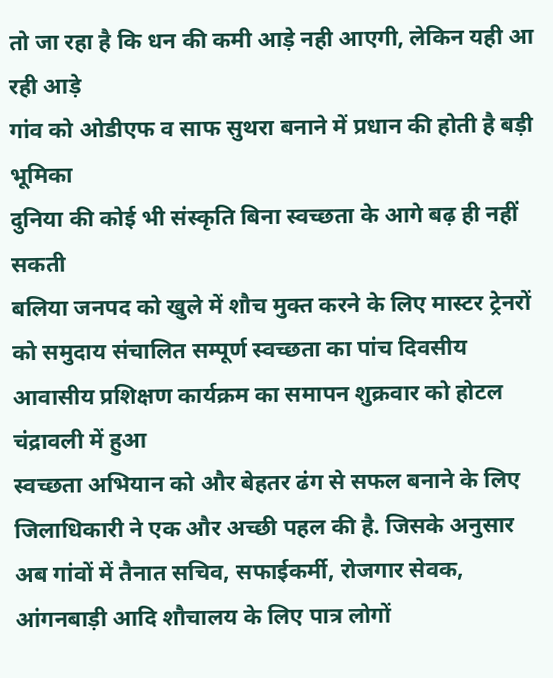तो जा रहा है कि धन की कमी आड़े नही आएगी, लेकिन यही आ रही आड़े
गांव को ओडीएफ व साफ सुथरा बनाने में प्रधान की होती है बड़ी भूमिका
दुनिया की कोई भी संस्कृति बिना स्वच्छता के आगे बढ़ ही नहीं सकती
बलिया जनपद को खुले में शौच मुक्त करने के लिए मास्टर ट्रेनरों को समुदाय संचालित सम्पूर्ण स्वच्छता का पांच दिवसीय आवासीय प्रशिक्षण कार्यक्रम का समापन शुक्रवार को होटल चंद्रावली में हुआ
स्वच्छता अभियान को और बेहतर ढंग से सफल बनाने के लिए जिलाधिकारी ने एक और अच्छी पहल की है. जिसके अनुसार अब गांवों में तैनात सचिव, सफाईकर्मी, रोजगार सेवक, आंगनबाड़ी आदि शौचालय के लिए पात्र लोगों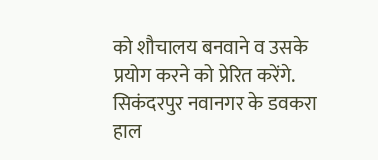को शौचालय बनवाने व उसके प्रयोग करने को प्रेरित करेंगे.
सिकंदरपुर नवानगर के डवकरा हाल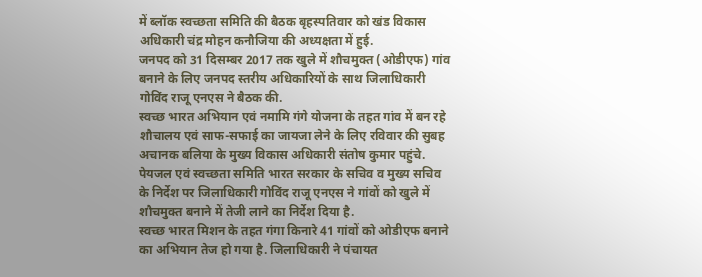में ब्लॉक स्वच्छता समिति की बैठक बृहस्पतिवार को खंड विकास अधिकारी चंद्र मोहन कनौजिया की अध्यक्षता में हुई.
जनपद को 31 दिसम्बर 2017 तक खुले में शौचमुक्त (ओडीएफ) गांव बनाने के लिए जनपद स्तरीय अधिकारियों के साथ जिलाधिकारी गोविंद राजू एनएस ने बैठक की.
स्वच्छ भारत अभियान एवं नमामि गंगे योजना के तहत गांव में बन रहे शौचालय एवं साफ-सफाई का जायजा लेने के लिए रविवार की सुबह अचानक बलिया के मुख्य विकास अधिकारी संतोष कुमार पहुंचे.
पेयजल एवं स्वच्छता समिति भारत सरकार के सचिव व मुख्य सचिव के निर्देश पर जिलाधिकारी गोविंद राजू एनएस ने गांवों को खुले में शौचमुक्त बनाने में तेजी लाने का निर्देश दिया है.
स्वच्छ भारत मिशन के तहत गंगा किनारे 41 गांवों को ओडीएफ बनाने का अभियान तेज हो गया है. जिलाधिकारी ने पंचायत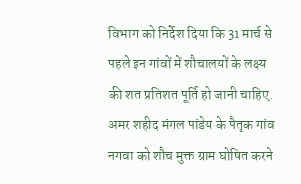विभाग को निर्देश दिया कि 31 मार्च से पहले इन गांवों में शौचालयों के लक्ष्य की शत प्रतिशत पूर्ति हो जानी चाहिए.
अमर शहीद मंगल पांडेय के पैतृक गांव नगवा को शौच मुक्त ग्राम घोषित करने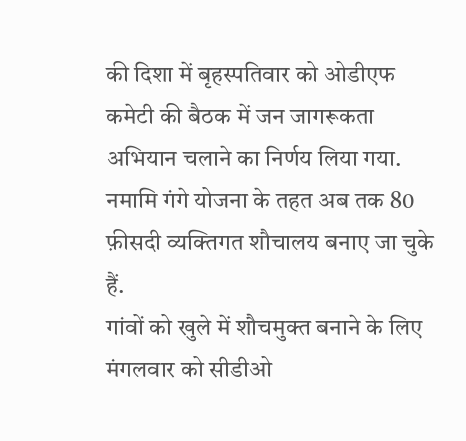की दिशा में बृहस्पतिवार को ओडीएफ कमेटी की बैठक में जन जागरूकता अभियान चलाने का निर्णय लिया गया. नमामि गंगे योजना के तहत अब तक 80 फ़ीसदी व्यक्तिगत शौचालय बनाए जा चुके हैं.
गांवों को खुले में शौचमुक्त बनाने के लिए मंगलवार को सीडीओ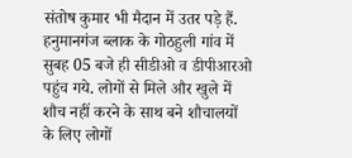संतोष कुमार भी मैदान में उतर पड़े हैं. हनुमानगंज ब्लाक के गोठहुली गांव में सुबह 05 बजे ही सीडीओ व डीपीआरओ पहुंच गये. लोगों से मिले और खुले में शौच नहीं करने के साथ बने शौचालयों के लिए लोगों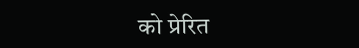को प्रेरित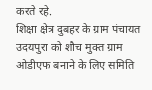करते रहे.
शिक्षा क्षेत्र दुबहर के ग्राम पंचायत उदयपुरा को शौच मुक्त ग्राम ओडीएफ बनाने के लिए समिति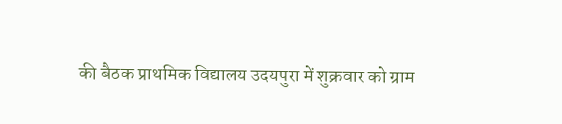की बैठक प्राथमिक विद्यालय उदयपुरा में शुक्रवार को ग्राम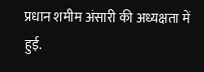प्रधान शमीम अंसारी की अध्यक्षता में हुई.